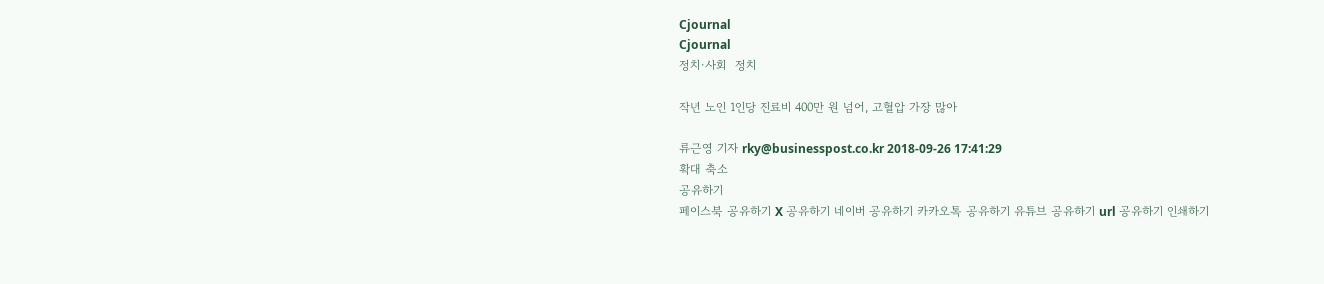Cjournal
Cjournal
정치·사회  정치

작년 노인 1인당 진료비 400만 원 넘어, 고혈압 가장 많아

류근영 기자 rky@businesspost.co.kr 2018-09-26 17:41:29
확대 축소
공유하기
페이스북 공유하기 X 공유하기 네이버 공유하기 카카오톡 공유하기 유튜브 공유하기 url 공유하기 인쇄하기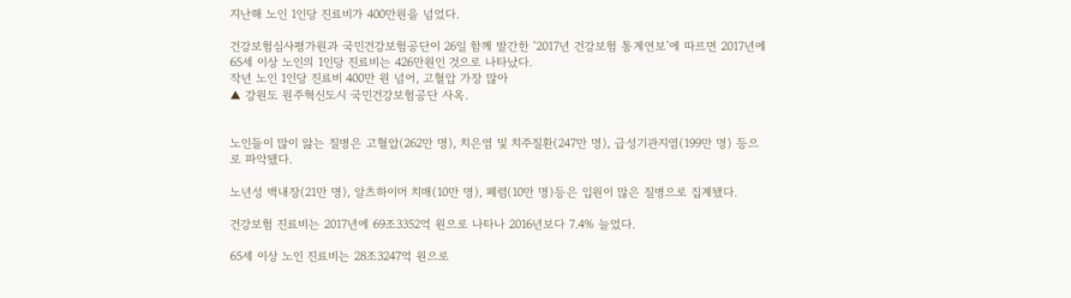지난해 노인 1인당 진료비가 400만원을 넘었다.

건강보험심사평가원과 국민건강보험공단이 26일 함께 발간한 ‘2017년 건강보험 통계연보’에 따르면 2017년에 65세 이상 노인의 1인당 진료비는 426만원인 것으로 나타났다.
작년 노인 1인당 진료비 400만 원 넘어, 고혈압 가장 많아
▲ 강원도 원주혁신도시 국민건강보험공단 사옥.


노인들이 많이 앓는 질병은 고혈압(262만 명), 치은염 및 치주질환(247만 명), 급성기관지염(199만 명) 등으로 파악됐다.

노년성 백내장(21만 명), 알츠하이머 치매(10만 명), 폐렴(10만 명)등은 입원이 많은 질병으로 집계됐다.

건강보험 진료비는 2017년에 69조3352억 원으로 나타나 2016년보다 7.4% 늘었다.

65세 이상 노인 진료비는 28조3247억 원으로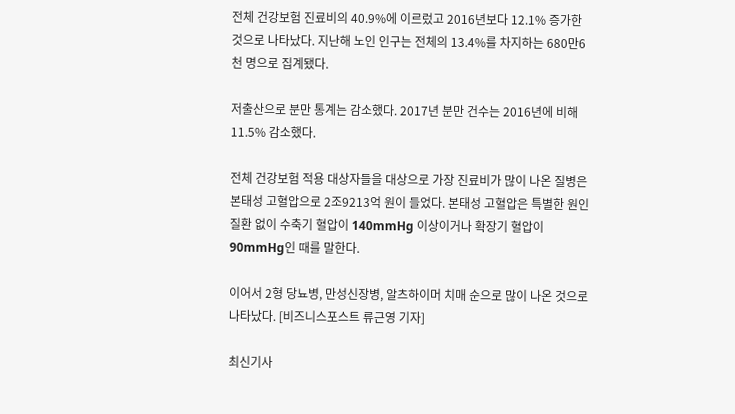전체 건강보험 진료비의 40.9%에 이르렀고 2016년보다 12.1% 증가한 것으로 나타났다. 지난해 노인 인구는 전체의 13.4%를 차지하는 680만6천 명으로 집계됐다.

저출산으로 분만 통계는 감소했다. 2017년 분만 건수는 2016년에 비해 11.5% 감소했다.

전체 건강보험 적용 대상자들을 대상으로 가장 진료비가 많이 나온 질병은 본태성 고혈압으로 2조9213억 원이 들었다. 본태성 고혈압은 특별한 원인 질환 없이 수축기 혈압이 140mmHg 이상이거나 확장기 혈압이 90mmHg인 때를 말한다.

이어서 2형 당뇨병, 만성신장병, 알츠하이머 치매 순으로 많이 나온 것으로 나타났다. [비즈니스포스트 류근영 기자]

최신기사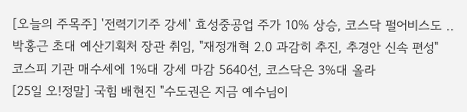[오늘의 주목주] '전력기기주 강세' 효성중공업 주가 10% 상승, 코스닥 펄어비스도 ..
박홍근 초대 예산기획처 장관 취임, "재정개혁 2.0 과감히 추진, 추경안 신속 편성"
코스피 기관 매수세에 1%대 강세 마감 5640선, 코스닥은 3%대 올라
[25일 오!정말] 국힘 배현진 "수도권은 지금 예수님이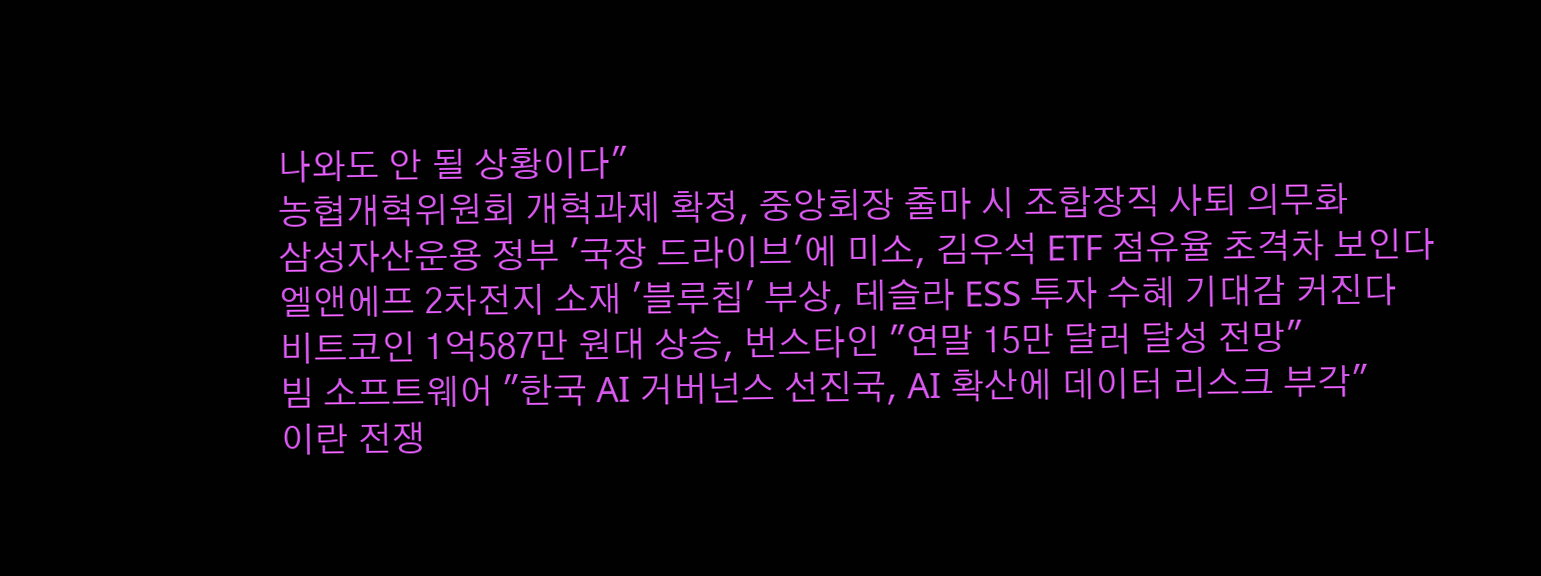나와도 안 될 상황이다"
농협개혁위원회 개혁과제 확정, 중앙회장 출마 시 조합장직 사퇴 의무화
삼성자산운용 정부 '국장 드라이브'에 미소, 김우석 ETF 점유율 초격차 보인다
엘앤에프 2차전지 소재 '블루칩' 부상, 테슬라 ESS 투자 수혜 기대감 커진다
비트코인 1억587만 원대 상승, 번스타인 "연말 15만 달러 달성 전망"
빔 소프트웨어 "한국 AI 거버넌스 선진국, AI 확산에 데이터 리스크 부각"
이란 전쟁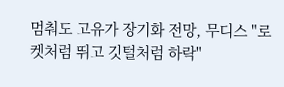멈춰도 고유가 장기화 전망, 무디스 "로켓처럼 뛰고 깃털처럼 하락"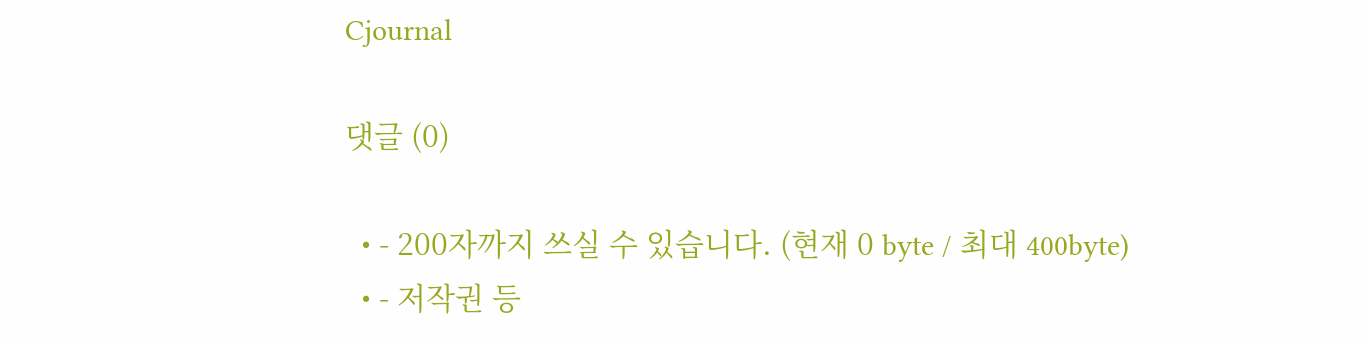Cjournal

댓글 (0)

  • - 200자까지 쓰실 수 있습니다. (현재 0 byte / 최대 400byte)
  • - 저작권 등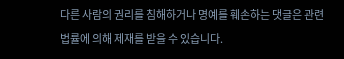다른 사람의 권리를 침해하거나 명예를 훼손하는 댓글은 관련 법률에 의해 제재를 받을 수 있습니다.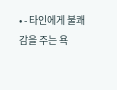• - 타인에게 불쾌감을 주는 욕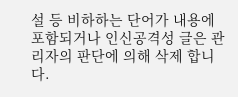설 등 비하하는 단어가 내용에 포함되거나 인신공격성 글은 관리자의 판단에 의해 삭제 합니다.